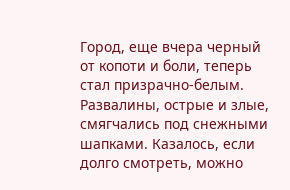Город, еще вчера черный от копоти и боли, теперь стал призрачно-белым. Развалины, острые и злые, смягчались под снежными шапками. Казалось, если долго смотреть, можно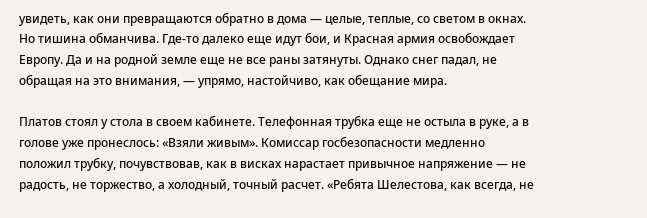увидеть, как они превращаются обратно в дома — целые, теплые, со светом в окнах. Но тишина обманчива. Где-то далеко еще идут бои, и Красная армия освобождает Европу. Да и на родной земле еще не все раны затянуты. Однако снег падал, не обращая на это внимания, — упрямо, настойчиво, как обещание мира.

Платов стоял у стола в своем кабинете. Телефонная трубка еще не остыла в руке, а в голове уже пронеслось: «Взяли живым». Комиссар госбезопасности медленно положил трубку, почувствовав, как в висках нарастает привычное напряжение — не радость, не торжество, а холодный, точный расчет. «Ребята Шелестова, как всегда, не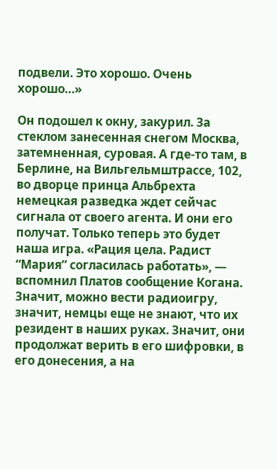подвели. Это хорошо. Очень хорошо…»

Он подошел к окну, закурил. За стеклом занесенная снегом Москва, затемненная, суровая. А где-то там, в Берлине, на Вильгельмштрассе, 102, во дворце принца Альбрехта немецкая разведка ждет сейчас сигнала от своего агента. И они его получат. Только теперь это будет наша игра. «Рация цела. Радист “Мария” согласилась работать», — вспомнил Платов сообщение Когана. Значит, можно вести радиоигру, значит, немцы еще не знают, что их резидент в наших руках. Значит, они продолжат верить в его шифровки, в его донесения, а на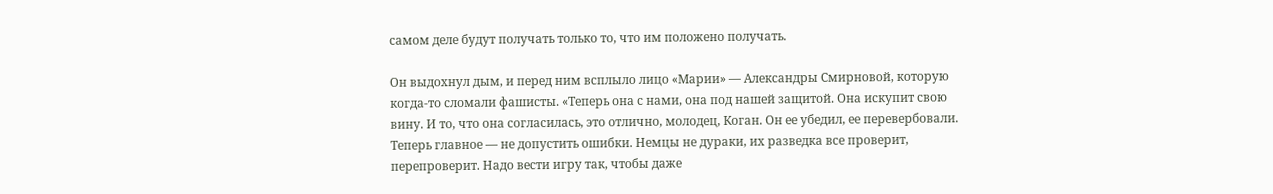самом деле будут получать только то, что им положено получать.

Он выдохнул дым, и перед ним всплыло лицо «Марии» — Александры Смирновой, которую когда-то сломали фашисты. «Теперь она с нами, она под нашей защитой. Она искупит свою вину. И то, что она согласилась, это отлично, молодец, Коган. Он ее убедил, ее перевербовали. Теперь главное — не допустить ошибки. Немцы не дураки, их разведка все проверит, перепроверит. Надо вести игру так, чтобы даже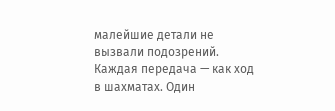малейшие детали не вызвали подозрений. Каждая передача — как ход в шахматах. Один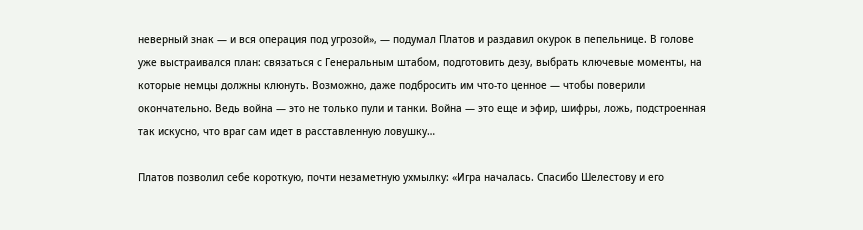неверный знак — и вся операция под угрозой», — подумал Платов и раздавил окурок в пепельнице. В голове уже выстраивался план: связаться с Генеральным штабом, подготовить дезу, выбрать ключевые моменты, на которые немцы должны клюнуть. Возможно, даже подбросить им что-то ценное — чтобы поверили окончательно. Ведь война — это не только пули и танки. Война — это еще и эфир, шифры, ложь, подстроенная так искусно, что враг сам идет в расставленную ловушку…

Платов позволил себе короткую, почти незаметную ухмылку: «Игра началась. Спасибо Шелестову и его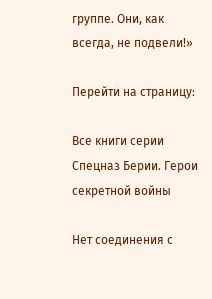группе. Они, как всегда, не подвели!»

Перейти на страницу:

Все книги серии Спецназ Берии. Герои секретной войны

Нет соединения с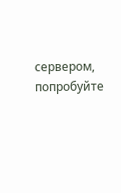сервером, попробуйте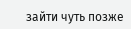зайти чуть позже